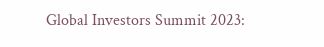Global Investors Summit 2023: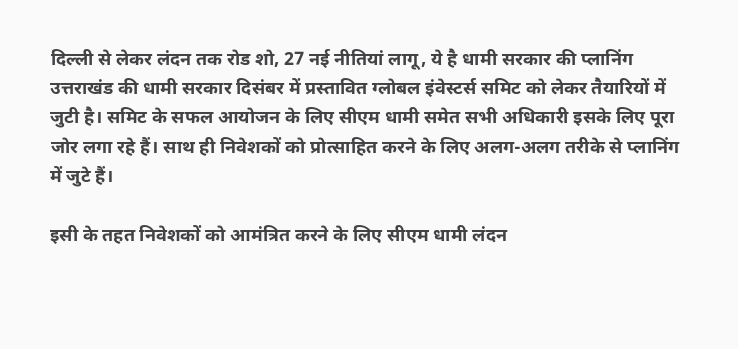दिल्ली से लेकर लंदन तक रोड शो, 27 नई नीतियां लागू, ये है धामी सरकार की प्लानिंग
उत्तराखंड की धामी सरकार दिसंबर में प्रस्तावित ग्लोबल इंवेस्टर्स समिट को लेकर तैयारियों में जुटी है। समिट के सफल आयोजन के लिए सीएम धामी समेत सभी अधिकारी इसके लिए पूरा जोर लगा रहे हैं। साथ ही निवेशकों को प्रोत्साहित करने के लिए अलग-अलग तरीके से प्लानिंग में जुटे हैं।

इसी के तहत निवेशकों को आमंत्रित करने के लिए सीएम धामी लंदन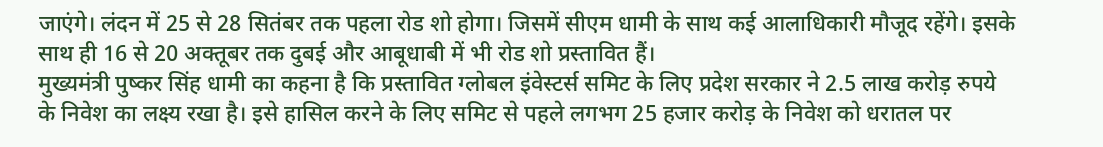जाएंगे। लंदन में 25 से 28 सितंबर तक पहला रोड शो होगा। जिसमें सीएम धामी के साथ कई आलाधिकारी मौजूद रहेंगे। इसके साथ ही 16 से 20 अक्तूबर तक दुबई और आबूधाबी में भी रोड शो प्रस्तावित हैं।
मुख्यमंत्री पुष्कर सिंह धामी का कहना है कि प्रस्तावित ग्लोबल इंवेस्टर्स समिट के लिए प्रदेश सरकार ने 2.5 लाख करोड़ रुपये के निवेश का लक्ष्य रखा है। इसे हासिल करने के लिए समिट से पहले लगभग 25 हजार करोड़ के निवेश को धरातल पर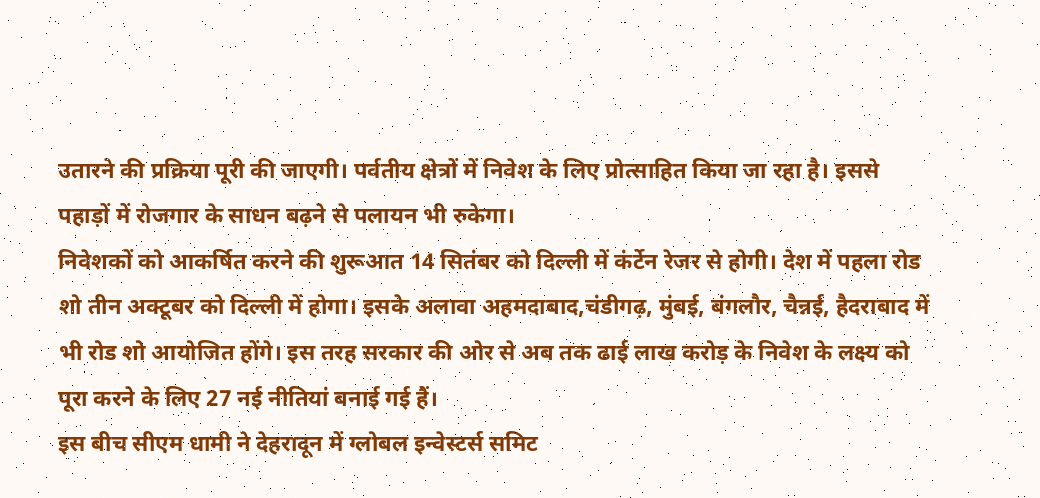उतारने की प्रक्रिया पूरी की जाएगी। पर्वतीय क्षेत्रों में निवेश के लिए प्रोत्साहित किया जा रहा है। इससे पहाड़ों में रोजगार के साधन बढ़ने से पलायन भी रुकेगा।
निवेशकों को आकर्षित करने की शुरूआत 14 सितंबर को दिल्ली में कंर्टेन रेजर से होगी। देश में पहला रोड शो तीन अक्टूबर को दिल्ली में होगा। इसके अलावा अहमदाबाद,चंडीगढ़, मुंबई, बंगलौर, चैन्नई, हैदराबाद में भी रोड शो आयोजित होंगे। इस तरह सरकार की ओर से अब तक ढाई लाख करोड़ के निवेश के लक्ष्य को पूरा करने के लिए 27 नई नीतियां बनाई गई हैं।
इस बीच सीएम धामी ने देहरादून में ग्लोबल इन्वेस्टर्स समिट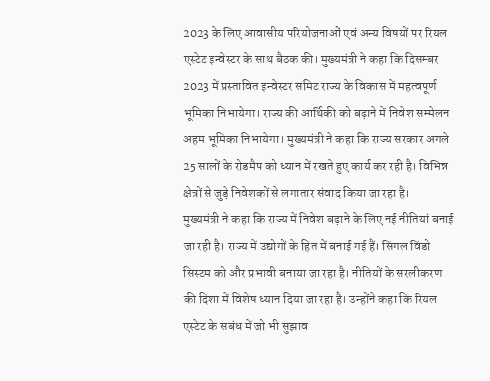2023 के लिए आवासीय परियोजनाओं एवं अन्य विषयों पर रियल एस्टेट इन्वेस्टर के साथ बैठक की। मुख्यमंत्री ने कहा कि दिसम्बर 2023 में प्रस्तावित इन्वेस्टर समिट राज्य के विकास में महत्वपूर्ण भूमिका निभायेगा। राज्य की आर्थिकी को बढ़ाने में निवेश सम्मेलन अहम भूमिका निभायेगा। मुख्यमंत्री ने कहा कि राज्य सरकार अगले 25 सालों के रोडमैप को ध्यान में रखते हुए कार्य कर रही है। विभिन्न क्षेत्रों से जुड़े निवेशकों से लगातार संवाद किया जा रहा है।
मुख्यमंत्री ने कहा कि राज्य में निवेश बढ़ाने के लिए नई नीतियां बनाई जा रही है। राज्य में उद्योगों के हित में बनाई गई हैं। सिंगल विंडो सिस्टम को और प्रभावी बनाया जा रहा है। नीतियों के सरलीकरण की दिशा में विशेष ध्यान दिया जा रहा है। उन्होंने कहा कि रियल एस्टेट के सबंध में जो भी सुझाव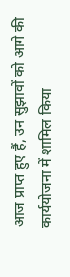आज प्राप्त हुए हैं, उन सुझावों को आगे की कार्ययोजना में शामिल किया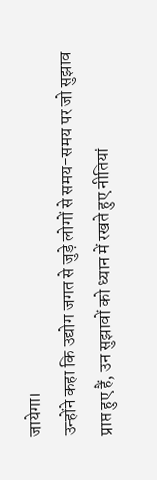जायेगा।
उन्होंने कहा कि उद्योग जगत से जुड़े लोगों से समय-समय पर जो सुझाव प्राप्त हुए हैं, उन सुझावों को ध्यान में रखते हुए नीतियां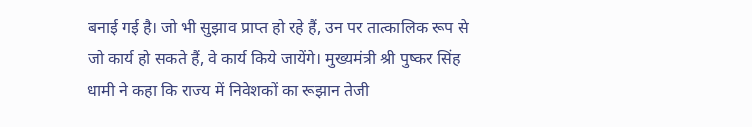बनाई गई है। जो भी सुझाव प्राप्त हो रहे हैं, उन पर तात्कालिक रूप से जो कार्य हो सकते हैं, वे कार्य किये जायेंगे। मुख्यमंत्री श्री पुष्कर सिंह धामी ने कहा कि राज्य में निवेशकों का रूझान तेजी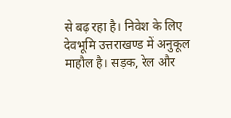से बढ़ रहा है। निवेश के लिए देवभूमि उत्तराखण्ड में अनुकूल माहौल है। सड़क, रेल और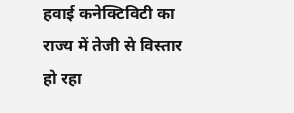हवाई कनेक्टिविटी का राज्य में तेजी से विस्तार हो रहा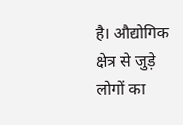है। औद्योगिक क्षेत्र से जुड़े लोगों का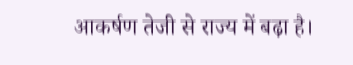आकर्षण तेजी से राज्य में बढ़ा है।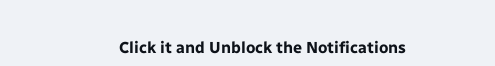Click it and Unblock the Notifications